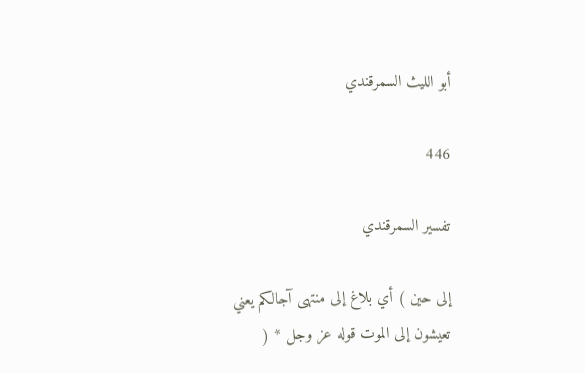أبو الليث السمرقندي

446

تفسير السمرقندي

إلى حين ) أي بلاغ إلى منتهى آجالكم يعني تعيشون إلى الموت قوله عز وجل * (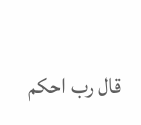قال رب احكم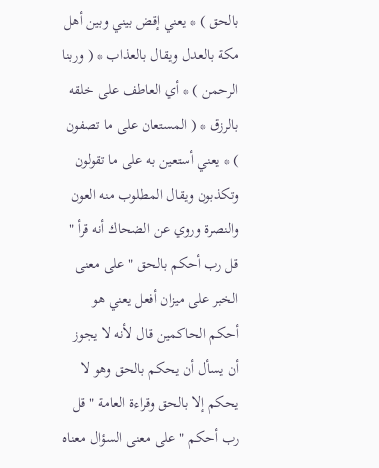بالحق ) * يعني إقض بيني وبين أهل مكة بالعدل ويقال بالعذاب * ( وربنا الرحمن ) * أي العاطف على خلقه بالرزق * ( المستعان على ما تصفون ) * يعني أستعين به على ما تقولون وتكذبون ويقال المطلوب منه العون والنصرة وروي عن الضحاك أنه قرأ " قل رب أحكم بالحق " على معنى الخبر على ميزان أفعل يعني هو أحكم الحاكمين قال لأنه لا يجوز أن يسأل أن يحكم بالحق وهو لا يحكم إلا بالحق وقراءة العامة " قل رب أحكم " على معنى السؤال معناه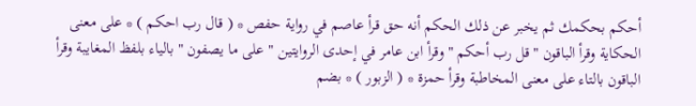أحكم بحكمك ثم يخبر عن ذلك الحكم أنه حق قرأ عاصم في رواية حفص * ( قال رب احكم ) * على معنى الحكاية وقرأ الباقون " قل رب أحكم " وقرأ ابن عامر في إحدى الروايتين " على ما يصفون " بالياء بلفظ المغايبة وقرأ الباقون بالتاء على معنى المخاطبة وقرأ حمزة * ( الزبور ) * بضم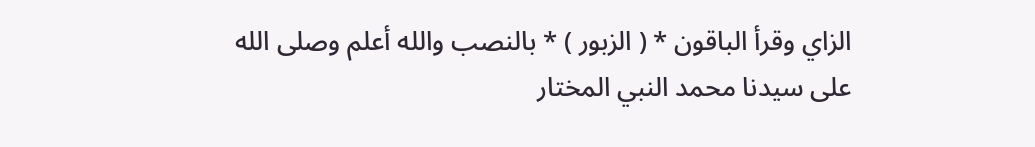الزاي وقرأ الباقون * ( الزبور ) * بالنصب والله أعلم وصلى الله على سيدنا محمد النبي المختار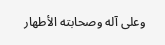وعلى آله وصحابته الأطهار